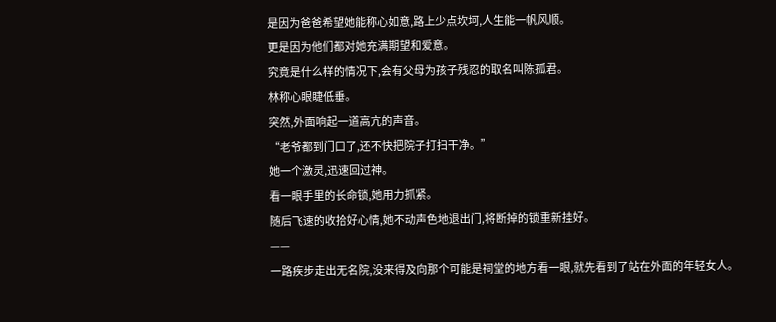是因为爸爸希望她能称心如意,路上少点坎坷,人生能一帆风顺。
更是因为他们都对她充满期望和爱意。
究竟是什么样的情况下,会有父母为孩子残忍的取名叫陈孤君。
林称心眼睫低垂。
突然,外面响起一道高亢的声音。
“老爷都到门口了,还不快把院子打扫干净。”
她一个激灵,迅速回过神。
看一眼手里的长命锁,她用力抓紧。
随后飞速的收拾好心情,她不动声色地退出门,将断掉的锁重新挂好。
——
一路疾步走出无名院,没来得及向那个可能是祠堂的地方看一眼,就先看到了站在外面的年轻女人。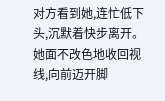对方看到她,连忙低下头,沉默着快步离开。
她面不改色地收回视线,向前迈开脚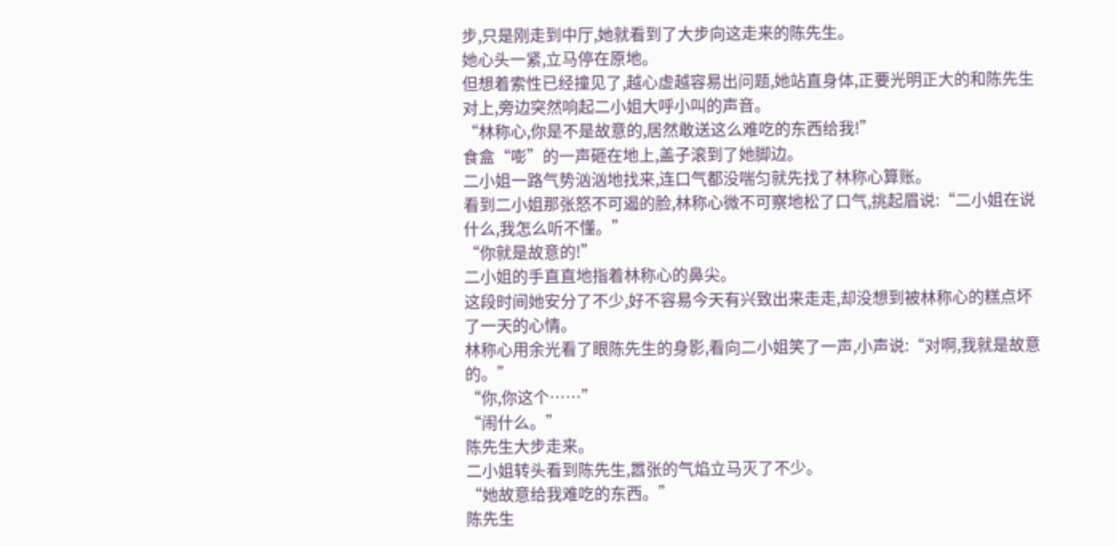步,只是刚走到中厅,她就看到了大步向这走来的陈先生。
她心头一紧,立马停在原地。
但想着索性已经撞见了,越心虚越容易出问题,她站直身体,正要光明正大的和陈先生对上,旁边突然响起二小姐大呼小叫的声音。
“林称心,你是不是故意的,居然敢送这么难吃的东西给我!”
食盒“嘭”的一声砸在地上,盖子滚到了她脚边。
二小姐一路气势汹汹地找来,连口气都没喘匀就先找了林称心算账。
看到二小姐那张怒不可遏的脸,林称心微不可察地松了口气,挑起眉说:“二小姐在说什么,我怎么听不懂。”
“你就是故意的!”
二小姐的手直直地指着林称心的鼻尖。
这段时间她安分了不少,好不容易今天有兴致出来走走,却没想到被林称心的糕点坏了一天的心情。
林称心用余光看了眼陈先生的身影,看向二小姐笑了一声,小声说:“对啊,我就是故意的。”
“你,你这个……”
“闹什么。”
陈先生大步走来。
二小姐转头看到陈先生,嚣张的气焰立马灭了不少。
“她故意给我难吃的东西。”
陈先生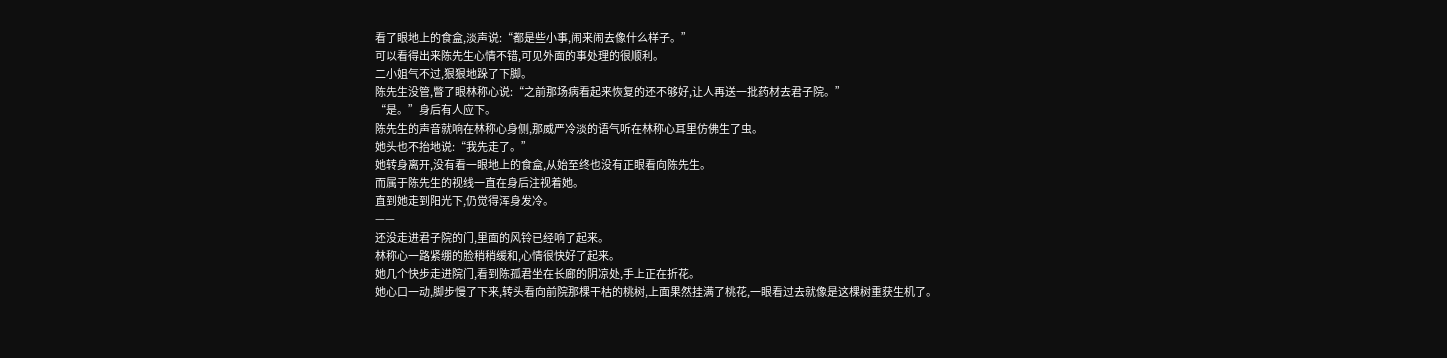看了眼地上的食盒,淡声说:“都是些小事,闹来闹去像什么样子。”
可以看得出来陈先生心情不错,可见外面的事处理的很顺利。
二小姐气不过,狠狠地跺了下脚。
陈先生没管,瞥了眼林称心说:“之前那场病看起来恢复的还不够好,让人再送一批药材去君子院。”
“是。”身后有人应下。
陈先生的声音就响在林称心身侧,那威严冷淡的语气听在林称心耳里仿佛生了虫。
她头也不抬地说:“我先走了。”
她转身离开,没有看一眼地上的食盒,从始至终也没有正眼看向陈先生。
而属于陈先生的视线一直在身后注视着她。
直到她走到阳光下,仍觉得浑身发冷。
——
还没走进君子院的门,里面的风铃已经响了起来。
林称心一路紧绷的脸稍稍缓和,心情很快好了起来。
她几个快步走进院门,看到陈孤君坐在长廊的阴凉处,手上正在折花。
她心口一动,脚步慢了下来,转头看向前院那棵干枯的桃树,上面果然挂满了桃花,一眼看过去就像是这棵树重获生机了。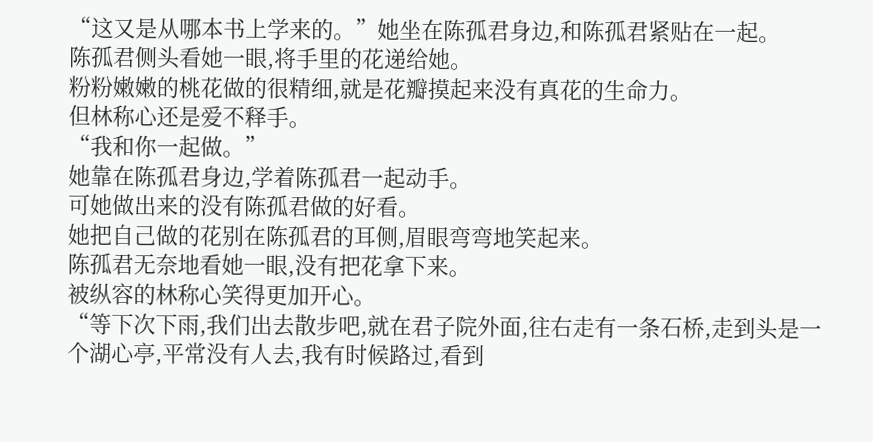“这又是从哪本书上学来的。”她坐在陈孤君身边,和陈孤君紧贴在一起。
陈孤君侧头看她一眼,将手里的花递给她。
粉粉嫩嫩的桃花做的很精细,就是花瓣摸起来没有真花的生命力。
但林称心还是爱不释手。
“我和你一起做。”
她靠在陈孤君身边,学着陈孤君一起动手。
可她做出来的没有陈孤君做的好看。
她把自己做的花别在陈孤君的耳侧,眉眼弯弯地笑起来。
陈孤君无奈地看她一眼,没有把花拿下来。
被纵容的林称心笑得更加开心。
“等下次下雨,我们出去散步吧,就在君子院外面,往右走有一条石桥,走到头是一个湖心亭,平常没有人去,我有时候路过,看到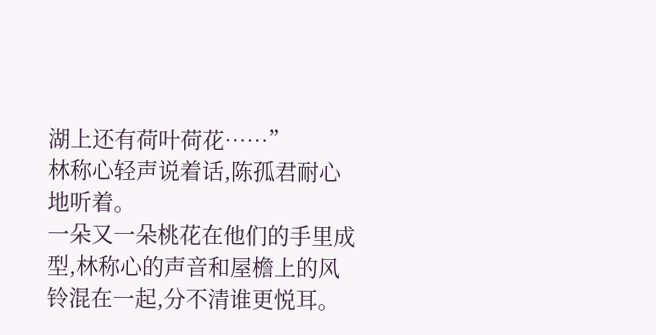湖上还有荷叶荷花……”
林称心轻声说着话,陈孤君耐心地听着。
一朵又一朵桃花在他们的手里成型,林称心的声音和屋檐上的风铃混在一起,分不清谁更悦耳。